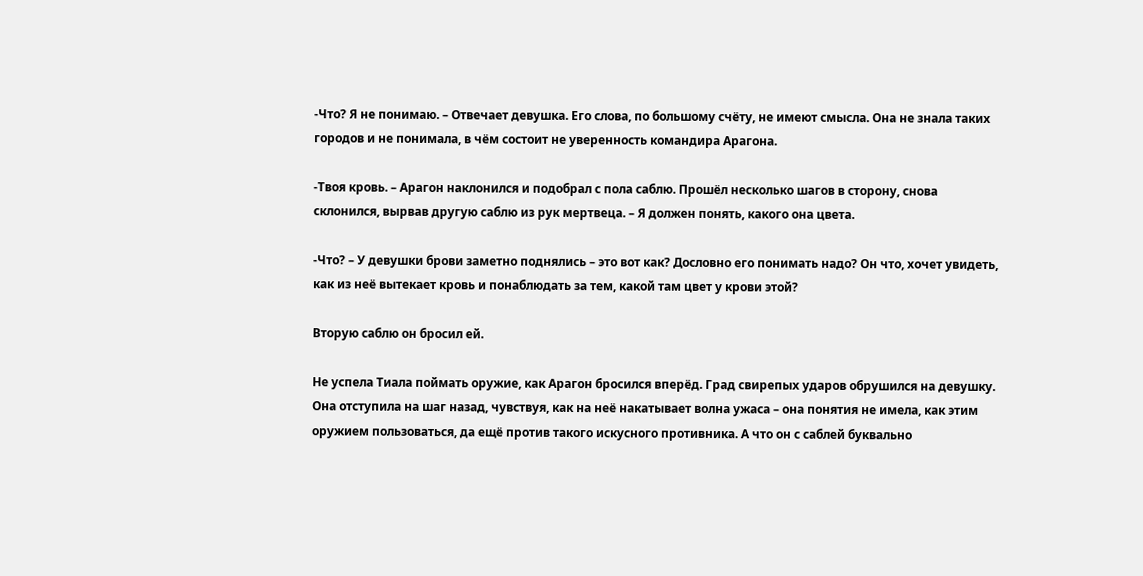-Что? Я не понимаю. – Отвечает девушка. Его слова, по большому счёту, не имеют смысла. Она не знала таких городов и не понимала, в чём состоит не уверенность командира Арагона.

-Твоя кровь. – Арагон наклонился и подобрал с пола саблю. Прошёл несколько шагов в сторону, снова склонился, вырвав другую саблю из рук мертвеца. – Я должен понять, какого она цвета.

-Что? – У девушки брови заметно поднялись – это вот как? Дословно его понимать надо? Он что, хочет увидеть, как из неё вытекает кровь и понаблюдать за тем, какой там цвет у крови этой?

Вторую саблю он бросил ей.

Не успела Тиала поймать оружие, как Арагон бросился вперёд. Град свирепых ударов обрушился на девушку. Она отступила на шаг назад, чувствуя, как на неё накатывает волна ужаса – она понятия не имела, как этим оружием пользоваться, да ещё против такого искусного противника. А что он с саблей буквально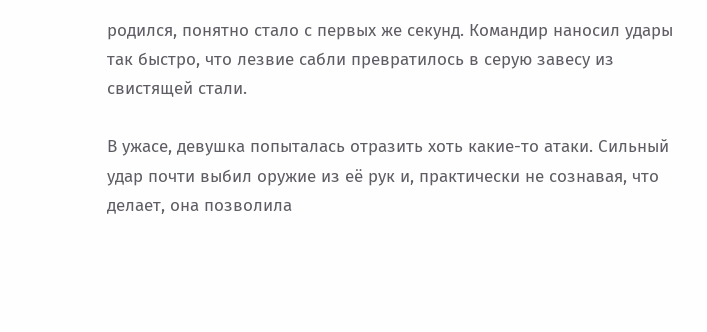родился, понятно стало с первых же секунд. Командир наносил удары так быстро, что лезвие сабли превратилось в серую завесу из свистящей стали.

В ужасе, девушка попыталась отразить хоть какие-то атаки. Сильный удар почти выбил оружие из её рук и, практически не сознавая, что делает, она позволила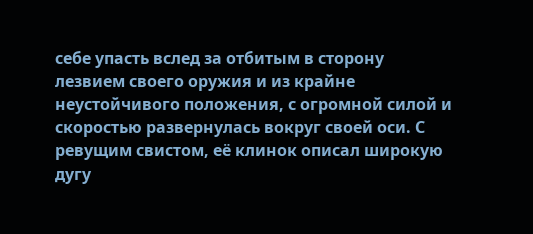себе упасть вслед за отбитым в сторону лезвием своего оружия и из крайне неустойчивого положения, с огромной силой и скоростью развернулась вокруг своей оси. С ревущим свистом, её клинок описал широкую дугу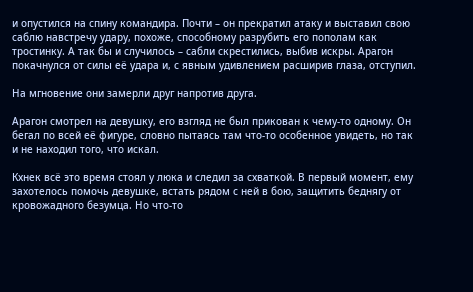и опустился на спину командира. Почти – он прекратил атаку и выставил свою саблю навстречу удару, похоже, способному разрубить его пополам как тростинку. А так бы и случилось – сабли скрестились, выбив искры. Арагон покачнулся от силы её удара и, с явным удивлением расширив глаза, отступил.

На мгновение они замерли друг напротив друга.

Арагон смотрел на девушку, его взгляд не был прикован к чему-то одному. Он бегал по всей её фигуре, словно пытаясь там что-то особенное увидеть, но так и не находил того, что искал.

Кхнек всё это время стоял у люка и следил за схваткой. В первый момент, ему захотелось помочь девушке, встать рядом с ней в бою, защитить беднягу от кровожадного безумца. Но что-то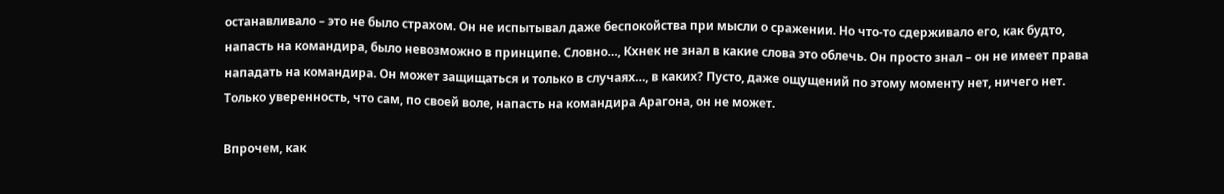останавливало – это не было страхом. Он не испытывал даже беспокойства при мысли о сражении. Но что-то сдерживало его, как будто, напасть на командира, было невозможно в принципе. Словно…, Кхнек не знал в какие слова это облечь. Он просто знал – он не имеет права нападать на командира. Он может защищаться и только в случаях…, в каких? Пусто, даже ощущений по этому моменту нет, ничего нет. Только уверенность, что сам, по своей воле, напасть на командира Арагона, он не может.

Впрочем, как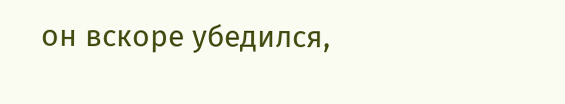он вскоре убедился,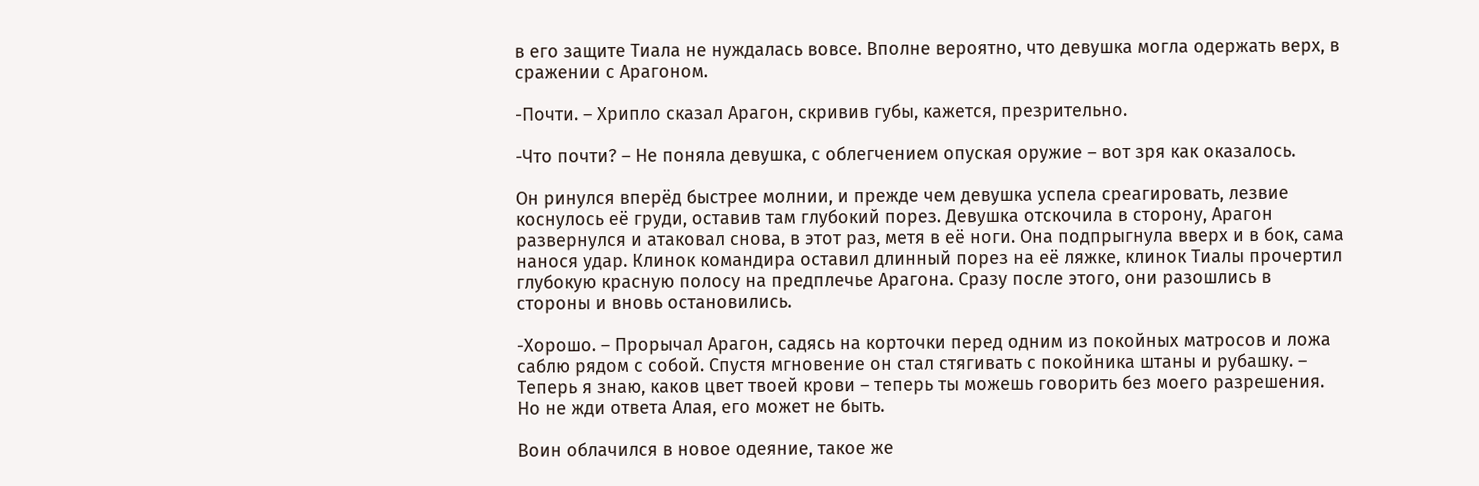в его защите Тиала не нуждалась вовсе. Вполне вероятно, что девушка могла одержать верх, в сражении с Арагоном.

-Почти. – Хрипло сказал Арагон, скривив губы, кажется, презрительно.

-Что почти? – Не поняла девушка, с облегчением опуская оружие – вот зря как оказалось.

Он ринулся вперёд быстрее молнии, и прежде чем девушка успела среагировать, лезвие коснулось её груди, оставив там глубокий порез. Девушка отскочила в сторону, Арагон развернулся и атаковал снова, в этот раз, метя в её ноги. Она подпрыгнула вверх и в бок, сама нанося удар. Клинок командира оставил длинный порез на её ляжке, клинок Тиалы прочертил глубокую красную полосу на предплечье Арагона. Сразу после этого, они разошлись в стороны и вновь остановились.

-Хорошо. – Прорычал Арагон, садясь на корточки перед одним из покойных матросов и ложа саблю рядом с собой. Спустя мгновение он стал стягивать с покойника штаны и рубашку. – Теперь я знаю, каков цвет твоей крови – теперь ты можешь говорить без моего разрешения. Но не жди ответа Алая, его может не быть.

Воин облачился в новое одеяние, такое же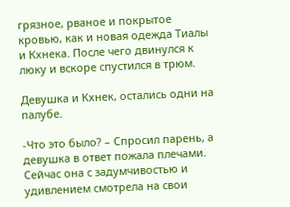грязное, рваное и покрытое кровью, как и новая одежда Тиалы и Кхнека. После чего двинулся к люку и вскоре спустился в трюм.

Девушка и Кхнек, остались одни на палубе.

-Что это было? – Спросил парень, а девушка в ответ пожала плечами. Сейчас она с задумчивостью и удивлением смотрела на свои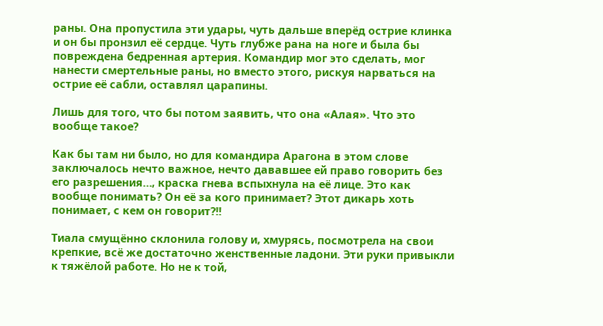раны. Она пропустила эти удары, чуть дальше вперёд острие клинка и он бы пронзил её сердце. Чуть глубже рана на ноге и была бы повреждена бедренная артерия. Командир мог это сделать, мог нанести смертельные раны, но вместо этого, рискуя нарваться на острие её сабли, оставлял царапины.

Лишь для того, что бы потом заявить, что она «Алая». Что это вообще такое?

Как бы там ни было, но для командира Арагона в этом слове заключалось нечто важное, нечто дававшее ей право говорить без его разрешения…, краска гнева вспыхнула на её лице. Это как вообще понимать? Он её за кого принимает? Этот дикарь хоть понимает, с кем он говорит?!!

Тиала смущённо склонила голову и, хмурясь, посмотрела на свои крепкие, всё же достаточно женственные ладони. Эти руки привыкли к тяжёлой работе. Но не к той,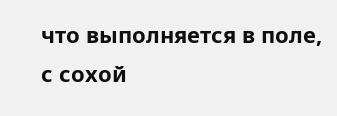что выполняется в поле, с сохой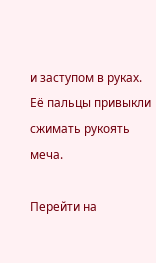и заступом в руках. Её пальцы привыкли сжимать рукоять меча.

Перейти на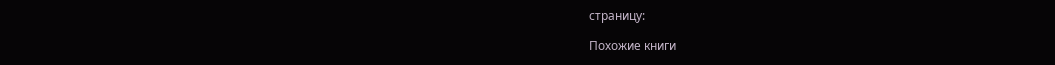страницу:

Похожие книги